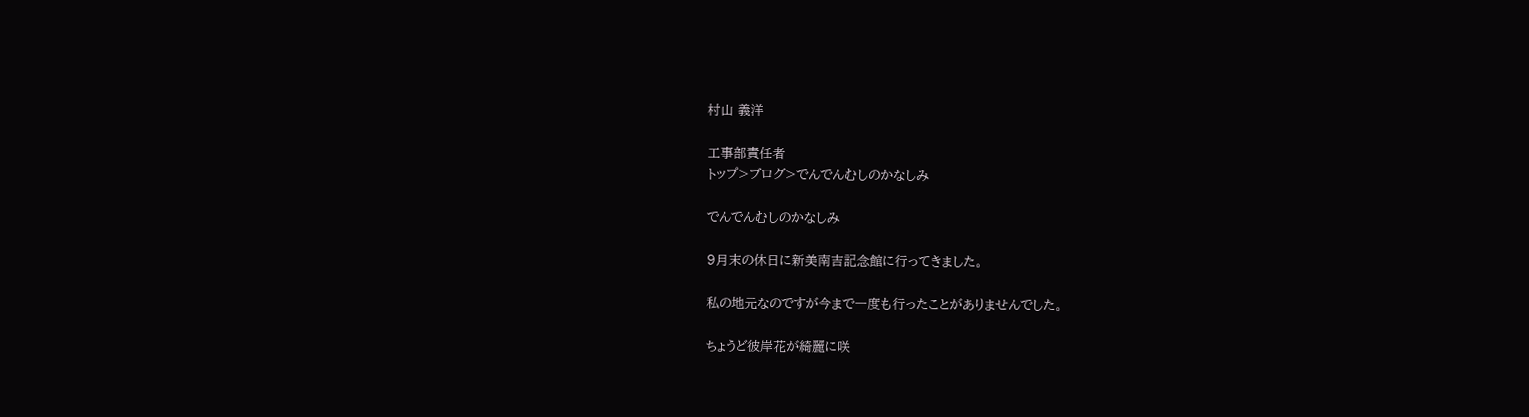村山 義洋

工事部責任者
トップ>ブログ>でんでんむしのかなしみ

でんでんむしのかなしみ

9月末の休日に新美南吉記念館に行ってきました。

私の地元なのですが今まで一度も行ったことがありませんでした。

ちょうど彼岸花が綺麗に咲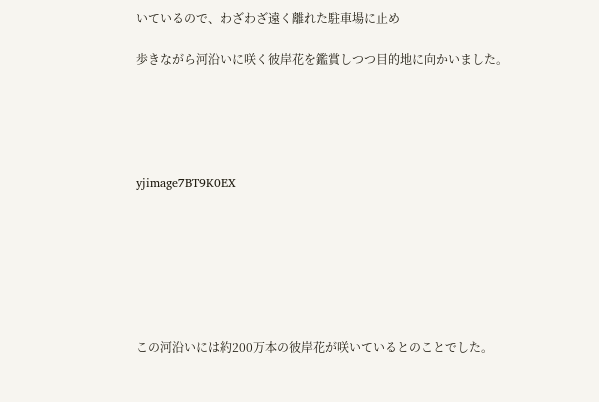いているので、わざわざ遠く離れた駐車場に止め

歩きながら河沿いに咲く彼岸花を鑑賞しつつ目的地に向かいました。





yjimage7BT9K0EX







この河沿いには約200万本の彼岸花が咲いているとのことでした。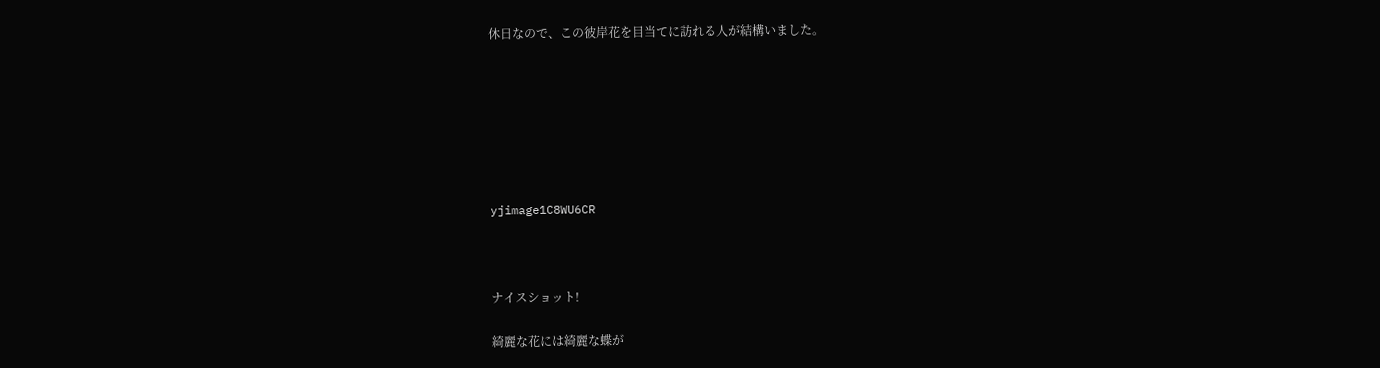休日なので、この彼岸花を目当てに訪れる人が結構いました。







yjimage1C8WU6CR



ナイスショット!

綺麗な花には綺麗な蝶が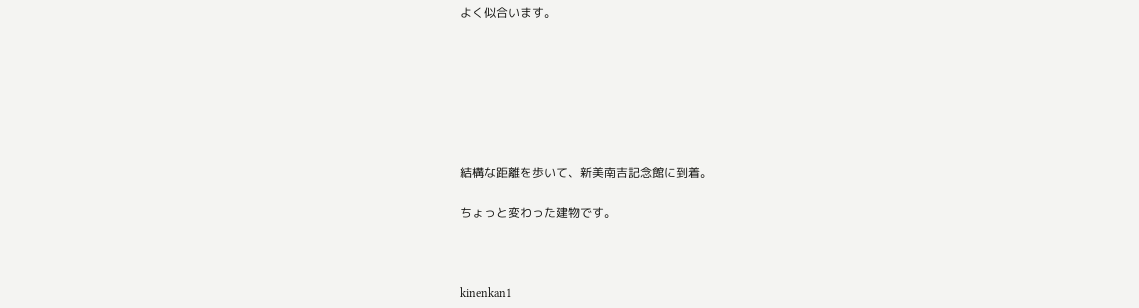よく似合います。







結構な距離を歩いて、新美南吉記念館に到着。

ちょっと変わった建物です。



kinenkan1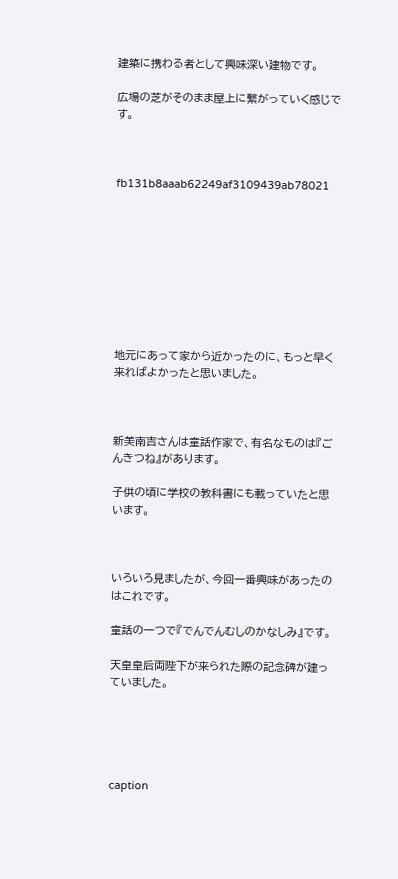建築に携わる者として興味深い建物です。

広場の芝がそのまま屋上に繋がっていく感じです。



fb131b8aaab62249af3109439ab78021









地元にあって家から近かったのに、もっと早く来ればよかったと思いました。



新美南吉さんは童話作家で、有名なものは『ごんきつね』があります。

子供の頃に学校の教科書にも載っていたと思います。



いろいろ見ましたが、今回一番興味があったのはこれです。

童話の一つで『でんでんむしのかなしみ』です。

天皇皇后両陛下が来られた際の記念碑が建っていました。





caption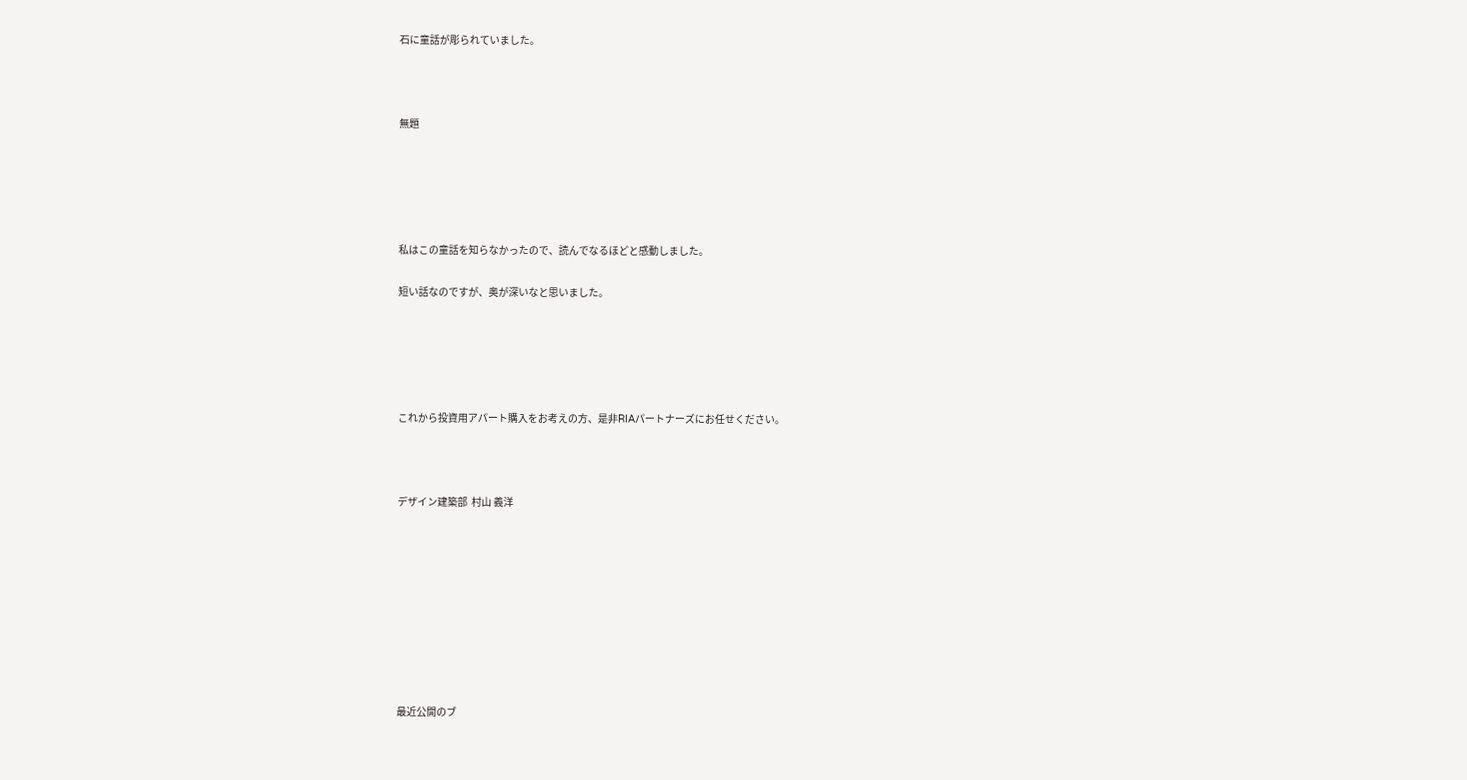石に童話が彫られていました。



無題





私はこの童話を知らなかったので、読んでなるほどと感動しました。

短い話なのですが、奥が深いなと思いました。





これから投資用アパート購入をお考えの方、是非RIAパートナーズにお任せください。



デザイン建築部  村山 義洋









最近公開のブ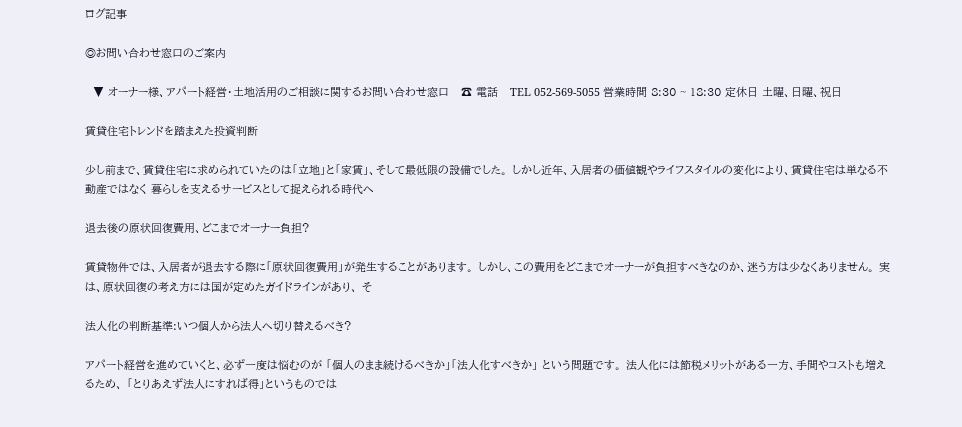ログ記事

◎お問い合わせ窓口のご案内

  ▼ オーナー様、アパート経営・土地活用のご相談に関するお問い合わせ窓口   ☎ 電話   TEL 052-569-5055 営業時間 8:30 ~ 18:30 定休日 土曜、日曜、祝日

賃貸住宅トレンドを踏まえた投資判断

少し前まで、賃貸住宅に求められていたのは「立地」と「家賃」、そして最低限の設備でした。 しかし近年、入居者の価値観やライフスタイルの変化により、賃貸住宅は単なる不動産ではなく 暮らしを支えるサービスとして捉えられる時代へ

退去後の原状回復費用、どこまでオーナー負担?

賃貸物件では、入居者が退去する際に「原状回復費用」が発生することがあります。 しかし、この費用をどこまでオーナーが負担すべきなのか、迷う方は少なくありません。 実は、原状回復の考え方には国が定めたガイドラインがあり、 そ

法人化の判断基準:いつ個人から法人へ切り替えるべき?

アパート経営を進めていくと、必ず一度は悩むのが 「個人のまま続けるべきか」「法人化すべきか」 という問題です。 法人化には節税メリットがある一方、手間やコストも増えるため、 「とりあえず法人にすれば得」というものでは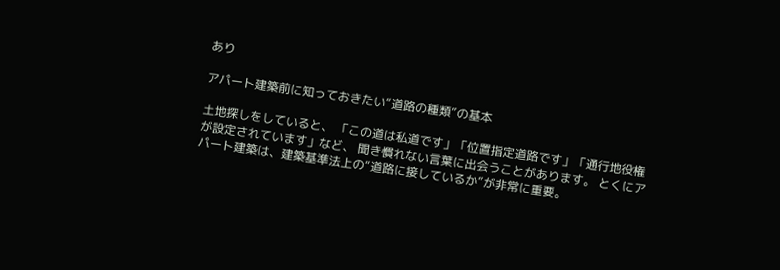あり

アパート建築前に知っておきたい“道路の種類”の基本

土地探しをしていると、 「この道は私道です」「位置指定道路です」「通行地役権が設定されています」など、 聞き慣れない言葉に出会うことがあります。 とくにアパート建築は、建築基準法上の“道路に接しているか”が非常に重要。